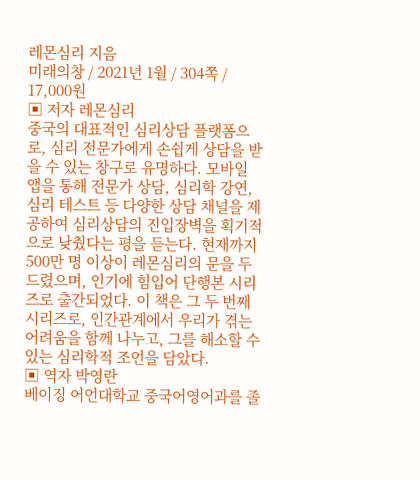레몬심리 지음
미래의창 / 2021년 1월 / 304쪽 / 17,000원
▣ 저자 레몬심리
중국의 대표적인 심리상담 플랫폼으로, 심리 전문가에게 손쉽게 상담을 받을 수 있는 창구로 유명하다. 모바일 앱을 통해 전문가 상담, 심리학 강연, 심리 테스트 등 다양한 상담 채널을 제공하여 심리상담의 진입장벽을 획기적으로 낮췄다는 평을 듣는다. 현재까지 500만 명 이상이 레몬심리의 문을 두드렸으며, 인기에 힘입어 단행본 시리즈로 출간되었다. 이 책은 그 두 번째 시리즈로, 인간관계에서 우리가 겪는 어려움을 함께 나누고, 그를 해소할 수 있는 심리학적 조언을 담았다.
▣ 역자 박영란
베이징 어언대학교 중국어영어과를 졸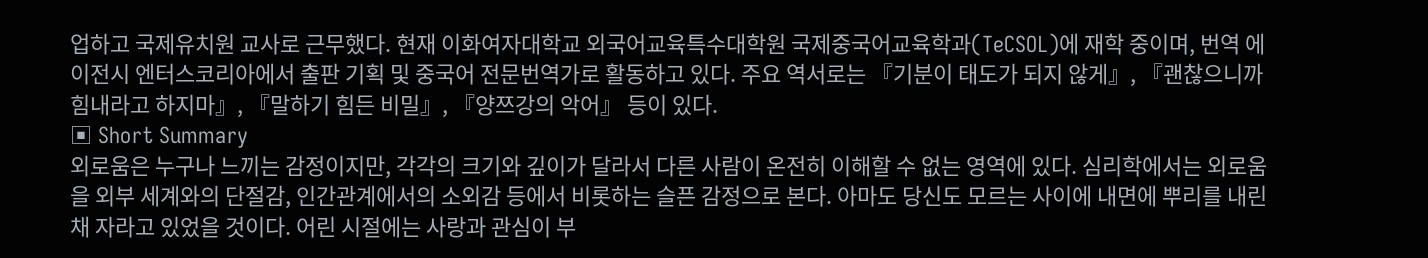업하고 국제유치원 교사로 근무했다. 현재 이화여자대학교 외국어교육특수대학원 국제중국어교육학과(TeCSOL)에 재학 중이며, 번역 에이전시 엔터스코리아에서 출판 기획 및 중국어 전문번역가로 활동하고 있다. 주요 역서로는 『기분이 태도가 되지 않게』, 『괜찮으니까 힘내라고 하지마』, 『말하기 힘든 비밀』, 『양쯔강의 악어』 등이 있다.
▣ Short Summary
외로움은 누구나 느끼는 감정이지만, 각각의 크기와 깊이가 달라서 다른 사람이 온전히 이해할 수 없는 영역에 있다. 심리학에서는 외로움을 외부 세계와의 단절감, 인간관계에서의 소외감 등에서 비롯하는 슬픈 감정으로 본다. 아마도 당신도 모르는 사이에 내면에 뿌리를 내린 채 자라고 있었을 것이다. 어린 시절에는 사랑과 관심이 부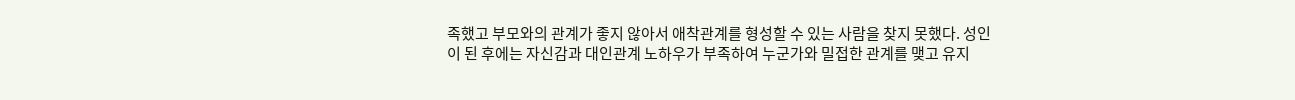족했고 부모와의 관계가 좋지 않아서 애착관계를 형성할 수 있는 사람을 찾지 못했다. 성인이 된 후에는 자신감과 대인관계 노하우가 부족하여 누군가와 밀접한 관계를 맺고 유지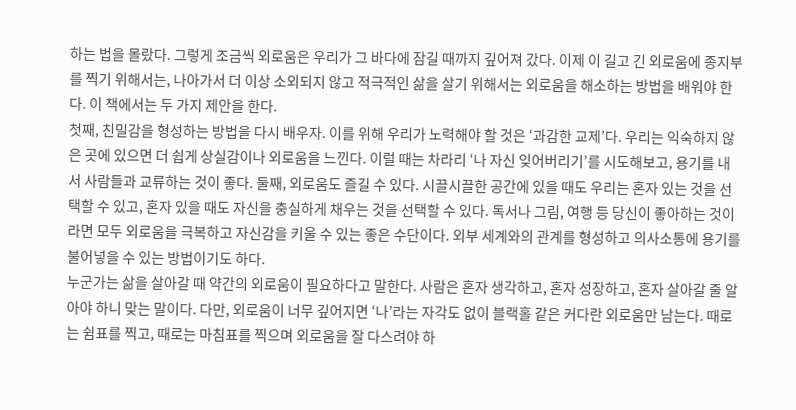하는 법을 몰랐다. 그렇게 조금씩 외로움은 우리가 그 바다에 잠길 때까지 깊어져 갔다. 이제 이 길고 긴 외로움에 종지부를 찍기 위해서는, 나아가서 더 이상 소외되지 않고 적극적인 삶을 살기 위해서는 외로움을 해소하는 방법을 배워야 한다. 이 책에서는 두 가지 제안을 한다.
첫째, 친밀감을 형성하는 방법을 다시 배우자. 이를 위해 우리가 노력해야 할 것은 ‘과감한 교제’다. 우리는 익숙하지 않은 곳에 있으면 더 쉽게 상실감이나 외로움을 느낀다. 이럴 때는 차라리 ‘나 자신 잊어버리기’를 시도해보고, 용기를 내서 사람들과 교류하는 것이 좋다. 둘째, 외로움도 즐길 수 있다. 시끌시끌한 공간에 있을 때도 우리는 혼자 있는 것을 선택할 수 있고, 혼자 있을 때도 자신을 충실하게 채우는 것을 선택할 수 있다. 독서나 그림, 여행 등 당신이 좋아하는 것이라면 모두 외로움을 극복하고 자신감을 키울 수 있는 좋은 수단이다. 외부 세계와의 관계를 형성하고 의사소통에 용기를 불어넣을 수 있는 방법이기도 하다.
누군가는 삶을 살아갈 때 약간의 외로움이 필요하다고 말한다. 사람은 혼자 생각하고, 혼자 성장하고, 혼자 살아갈 줄 알아야 하니 맞는 말이다. 다만, 외로움이 너무 깊어지면 ‘나’라는 자각도 없이 블랙홀 같은 커다란 외로움만 남는다. 때로는 쉼표를 찍고, 때로는 마침표를 찍으며 외로움을 잘 다스려야 하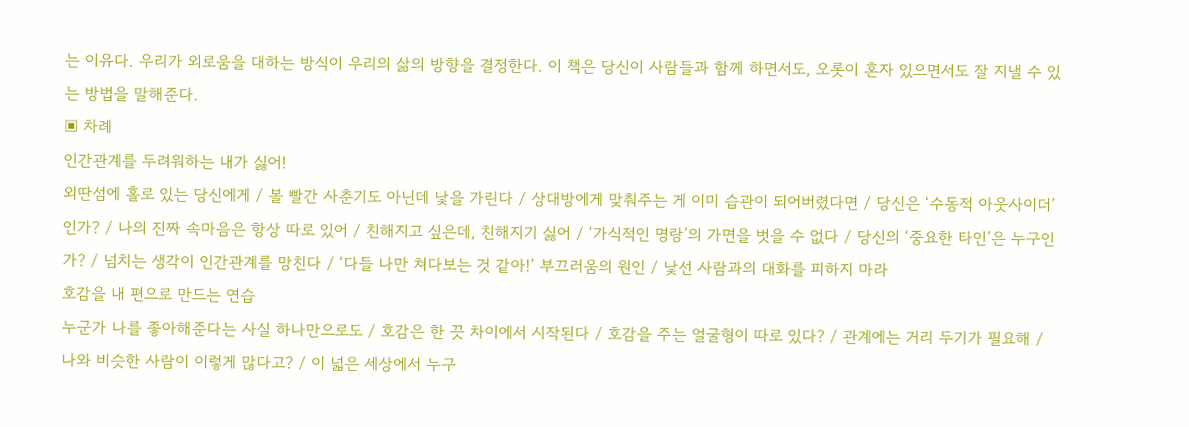는 이유다. 우리가 외로움을 대하는 방식이 우리의 삶의 방향을 결정한다. 이 책은 당신이 사람들과 함께 하면서도, 오롯이 혼자 있으면서도 잘 지낼 수 있는 방법을 말해준다.
▣ 차례
인간관계를 두려워하는 내가 싫어!
외딴섬에 홀로 있는 당신에게 / 볼 빨간 사춘기도 아닌데 낯을 가린다 / 상대방에게 맞춰주는 게 이미 습관이 되어버렸다면 / 당신은 ‘수동적 아웃사이더’인가? / 나의 진짜 속마음은 항상 따로 있어 / 친해지고 싶은데, 친해지기 싫어 / ‘가식적인 명랑’의 가면을 벗을 수 없다 / 당신의 ‘중요한 타인’은 누구인가? / 넘치는 생각이 인간관계를 망친다 / ‘다들 나만 쳐다보는 것 같아!’ 부끄러움의 원인 / 낯선 사람과의 대화를 피하지 마라
호감을 내 편으로 만드는 연습
누군가 나를 좋아해준다는 사실 하나만으로도 / 호감은 한 끗 차이에서 시작된다 / 호감을 주는 얼굴형이 따로 있다? / 관계에는 거리 두기가 필요해 / 나와 비슷한 사람이 이렇게 많다고? / 이 넓은 세상에서 누구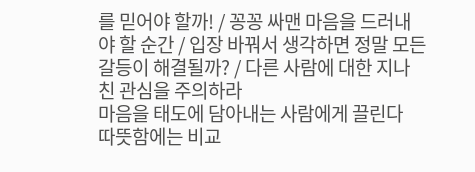를 믿어야 할까! / 꽁꽁 싸맨 마음을 드러내야 할 순간 / 입장 바꿔서 생각하면 정말 모든 갈등이 해결될까? / 다른 사람에 대한 지나친 관심을 주의하라
마음을 태도에 담아내는 사람에게 끌린다
따뜻함에는 비교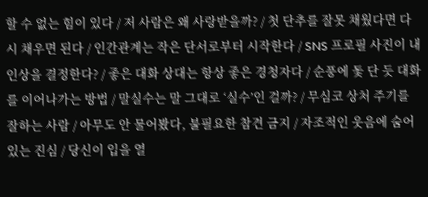할 수 없는 힘이 있다 / 저 사람은 왜 사랑받을까? / 첫 단추를 잘못 채웠다면 다시 채우면 된다 / 인간관계는 작은 단서로부터 시작한다 / SNS 프로필 사진이 내 인상을 결정한다? / 좋은 대화 상대는 항상 좋은 경청자다 / 순풍에 돛 단 듯 대화를 이어나가는 방법 / 말실수는 말 그대로 ‘실수’인 걸까? / 무심코 상처 주기를 잘하는 사람 / 아무도 안 물어봤다, 불필요한 참견 금지 / 자조적인 웃음에 숨어 있는 진심 / 당신이 입을 열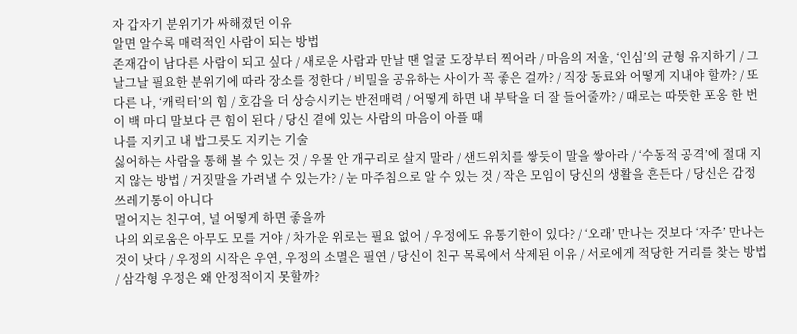자 갑자기 분위기가 싸해졌던 이유
알면 알수록 매력적인 사람이 되는 방법
존재감이 남다른 사람이 되고 싶다 / 새로운 사람과 만날 땐 얼굴 도장부터 찍어라 / 마음의 저울, ‘인심’의 균형 유지하기 / 그날그날 필요한 분위기에 따라 장소를 정한다 / 비밀을 공유하는 사이가 꼭 좋은 걸까? / 직장 동료와 어떻게 지내야 할까? / 또 다른 나, ‘캐릭터’의 힘 / 호감을 더 상승시키는 반전매력 / 어떻게 하면 내 부탁을 더 잘 들어줄까? / 때로는 따뜻한 포옹 한 번이 백 마디 말보다 큰 힘이 된다 / 당신 곁에 있는 사람의 마음이 아플 때
나를 지키고 내 밥그릇도 지키는 기술
싫어하는 사람을 통해 볼 수 있는 것 / 우물 안 개구리로 살지 말라 / 샌드위치를 쌓듯이 말을 쌓아라 / ‘수동적 공격’에 절대 지지 않는 방법 / 거짓말을 가려낼 수 있는가? / 눈 마주침으로 알 수 있는 것 / 작은 모임이 당신의 생활을 흔든다 / 당신은 감정 쓰레기통이 아니다
멀어지는 친구여, 널 어떻게 하면 좋을까
나의 외로움은 아무도 모를 거야 / 차가운 위로는 필요 없어 / 우정에도 유통기한이 있다? / ‘오래’ 만나는 것보다 ‘자주’ 만나는 것이 낫다 / 우정의 시작은 우연, 우정의 소멸은 필연 / 당신이 친구 목록에서 삭제된 이유 / 서로에게 적당한 거리를 찾는 방법 / 삼각형 우정은 왜 안정적이지 못할까?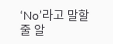‘No’라고 말할 줄 알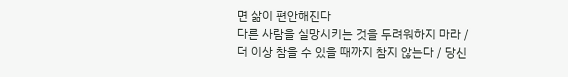면 삶이 편안해진다
다른 사람을 실망시키는 것을 두려워하지 마라 / 더 이상 참을 수 있을 때까지 참지 않는다 / 당신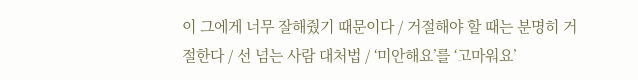이 그에게 너무 잘해줬기 때문이다 / 거절해야 할 때는 분명히 거절한다 / 선 넘는 사람 대처법 / ‘미안해요’를 ‘고마워요’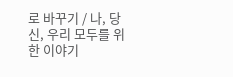로 바꾸기 / 나, 당신, 우리 모두를 위한 이야기